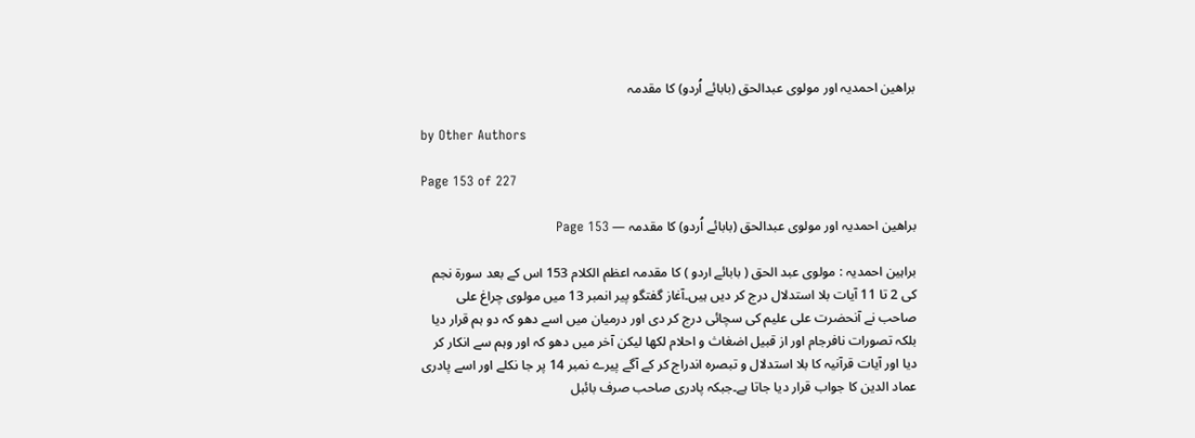براھین احمدیہ اور مولوی عبدالحق (بابائے اُردو) کا مقدمہ

by Other Authors

Page 153 of 227

براھین احمدیہ اور مولوی عبدالحق (بابائے اُردو) کا مقدمہ — Page 153

براہین احمدیہ : مولوی عبد الحق ( بابائے اردو ) کا مقدمہ اعظم الکلام 153 اس کے بعد سورۃ نجم کی 2 تا 11 آیات بلا استدلال درج کر دیں ہیں۔آغاز گفتگو پیر انمبر 13 میں مولوی چراغ علی صاحب نے آنحضرت علی علیم کی سچائی درج کر دی اور درمیان میں اسے دھو کہ دو ہم قرار دیا بلکہ تصورات نافرجام اور از قبیل اضغاث و احلام لکھا لیکن آخر میں دھو کہ اور وہم سے انکار کر دیا اور آیات قرآنیہ کا بلا استدلال و تبصرہ اندراج کر کے آگے پیرے نمبر 14 پر جا نکلے اور اسے پادری عماد الدین کا جواب قرار دیا جاتا ہے۔جبکہ پادری صاحب صرف بائبل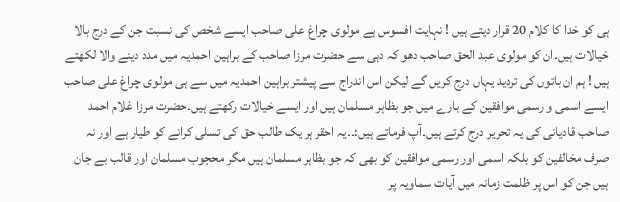ہی کو خدا کا کلام 20 قرار دیتے ہیں ! نہایت افسوس ہے مولوی چراغ علی صاحب ایسے شخص کی نسبت جن کے درج بالا خیالات ہیں۔ان کو مولوی عبد الحق صاحب دھو کہ دہی سے حضرت مرزا صاحب کے براہین احمدیہ میں مدد دینے والا لکھتے ہیں ! ہم ان باتوں کی تردید یہاں درج کریں گے لیکن اس اندراج سے پیشتر براہین احمدیہ میں سے ہی مولوی چراغ علی صاحب ایسے اسمی و رسمی موافقین کے بارے میں جو بظاہر مسلمان ہیں اور ایسے خیالات رکھتے ہیں۔حضرت مرزا غلام احمد صاحب قادیانی کی یہ تحریر درج کرتے ہیں۔آپ فرماتے ہیں:۔۔یہ احقر ہر یک طالب حق کی تسلی کرانے کو طیار ہے اور نہ صرف مخالفین کو بلکہ اسمی اور رسمی موافقین کو بھی کہ جو بظاہر مسلمان ہیں مگر محجوب مسلمان اور قالب بے جان ہیں جن کو اس پر ظلمت زمانہ میں آیات سماویہ پر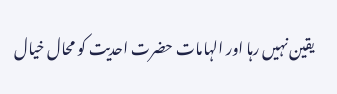یقین نہیں رہا اور الہامات حضرت احدیت کو محال خیال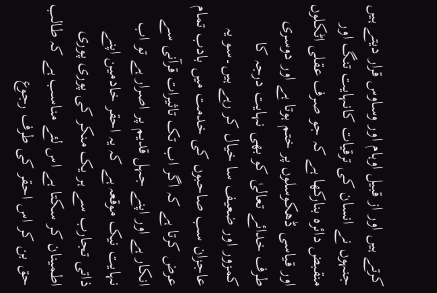کرتے ہیں اور از قبیل اوہام اور وساوس قرار دیتے ہیں جنہوں نے انسان کی ترقیات کانہایت تنگ اور منقبض دائرہ بنارکھا ہے کہ جو صرف عقلی اٹکلوں اور قیاسی ڈھکوسلوں پر ختم ہوتا ہے اور دوسری طرف خدائے تعالیٰ کو بھی نہایت درجہ کا کمزور اور ضعیف سا خیال کر رہے ہیں۔سو یہ عاجزان سب صاحبوں کی خدمت میں بادب تمام عرض کرتا ہے کہ اگر اب تک تاثیرات قرآنی سے انکار ہے اور اپنے جہل قدیم پر اصرار ہے تو اب نہایت نیک موقعہ ہے کہ یہ احقر خادمین اپنے ذاتی تجارب سے ہر یک منکر کی پوری پوری اطمینان کر سکتا ہے اس لئے مناسب ہے کہ طالب حق بن کر اس احقر کی طرف رجوع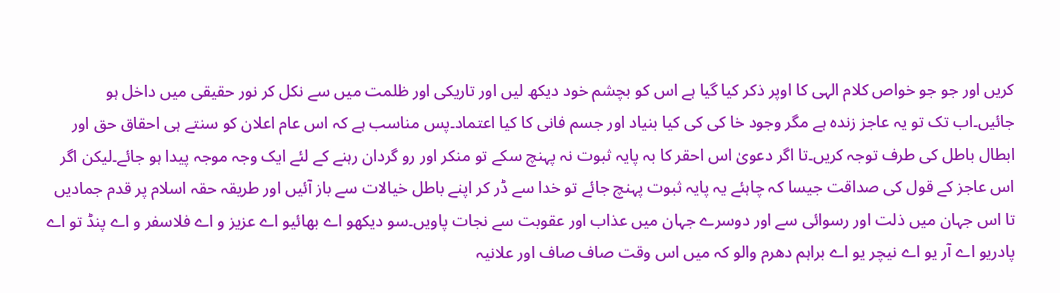کریں اور جو جو خواص کلام الہی کا اوپر ذکر کیا گیا ہے اس کو بچشم خود دیکھ لیں اور تاریکی اور ظلمت میں سے نکل کر نور حقیقی میں داخل ہو جائیں۔اب تک تو یہ عاجز زندہ ہے مگر وجود خا کی کی کیا بنیاد اور جسم فانی کا کیا اعتماد۔پس مناسب ہے کہ اس عام اعلان کو سنتے ہی احقاق حق اور ابطال باطل کی طرف توجہ کریں۔تا اگر دعویٰ اس احقر کا بہ پایہ ثبوت نہ پہنچ سکے تو منکر اور رو گردان رہنے کے لئے ایک وجہ موجہ پیدا ہو جائے۔لیکن اگر اس عاجز کے قول کی صداقت جیسا کہ چاہئے یہ پایہ ثبوت پہنچ جائے تو خدا سے ڈر کر اپنے باطل خیالات سے باز آئیں اور طریقہ حقہ اسلام پر قدم جمادیں تا اس جہان میں ذلت اور رسوائی سے اور دوسرے جہان میں عذاب اور عقوبت سے نجات پاویں۔سو دیکھو اے بھائیو اے عزیز و اے فلاسفر و اے پنڈ تو اے پادریو اے آر یو اے نیچر یو اے براہم دھرم والو کہ میں اس وقت صاف صاف اور علانیہ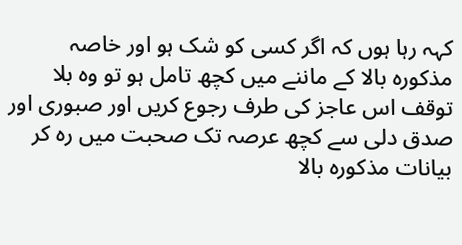کہہ رہا ہوں کہ اگر کسی کو شک ہو اور خاصہ مذکورہ بالا کے ماننے میں کچھ تامل ہو تو وہ بلا توقف اس عاجز کی طرف رجوع کریں اور صبوری اور صدق دلی سے کچھ عرصہ تک صحبت میں رہ کر بیانات مذکورہ بالا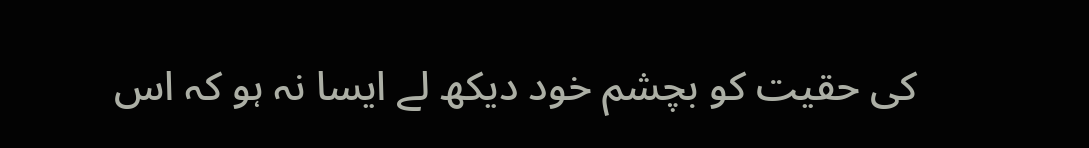کی حقیت کو بچشم خود دیکھ لے ایسا نہ ہو کہ اس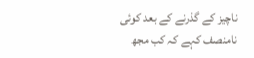ناچیز کے گذرنے کے بعد کوئی نامنصف کہے کہ کب مجھ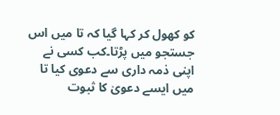کو کھول کر کہا گیا کہ تا میں اس جستجو میں پڑتا۔کب کسی نے اپنی ذمہ داری سے دعوی کیا تا میں ایسے دعویٰ کا ثبوت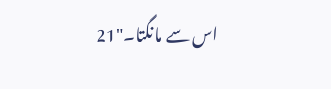اس سے مانگتا۔"21